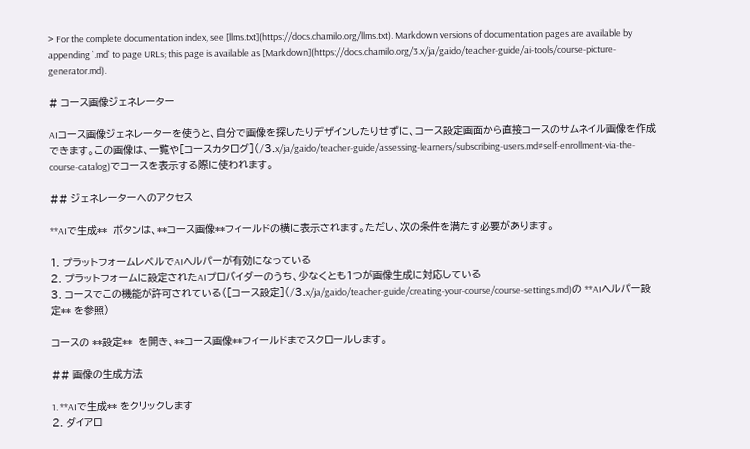> For the complete documentation index, see [llms.txt](https://docs.chamilo.org/llms.txt). Markdown versions of documentation pages are available by appending `.md` to page URLs; this page is available as [Markdown](https://docs.chamilo.org/3.x/ja/gaido/teacher-guide/ai-tools/course-picture-generator.md).

# コース画像ジェネレーター

AIコース画像ジェネレーターを使うと、自分で画像を探したりデザインしたりせずに、コース設定画面から直接コースのサムネイル画像を作成できます。この画像は、一覧や[コースカタログ](/3.x/ja/gaido/teacher-guide/assessing-learners/subscribing-users.md#self-enrollment-via-the-course-catalog)でコースを表示する際に使われます。

## ジェネレーターへのアクセス

**AIで生成**  ボタンは、**コース画像**フィールドの横に表示されます。ただし、次の条件を満たす必要があります。

1. プラットフォームレベルでAIヘルパーが有効になっている
2. プラットフォームに設定されたAIプロバイダーのうち、少なくとも1つが画像生成に対応している
3. コースでこの機能が許可されている（[コース設定](/3.x/ja/gaido/teacher-guide/creating-your-course/course-settings.md)の **AIヘルパー設定** を参照）

コースの **設定**  を開き、**コース画像**フィールドまでスクロールします。

## 画像の生成方法

1. **AIで生成** をクリックします
2. ダイアロ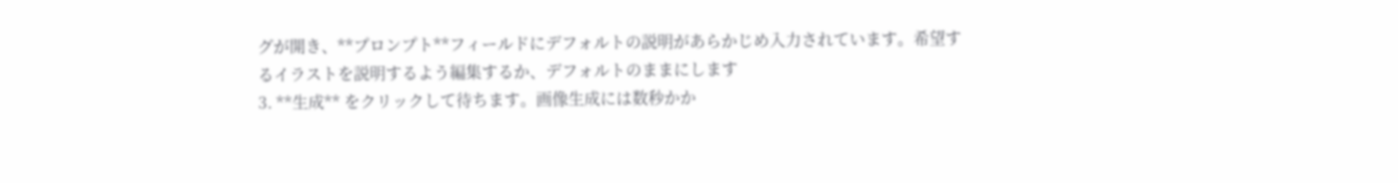グが開き、**プロンプト**フィールドにデフォルトの説明があらかじめ入力されています。希望するイラストを説明するよう編集するか、デフォルトのままにします
3. **生成** をクリックして待ちます。画像生成には数秒かか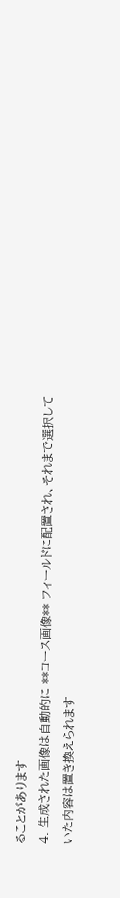ることがあります
4. 生成された画像は自動的に **コース画像** フィールドに配置され、それまで選択していた内容は置き換えられます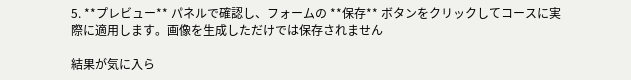5. **プレビュー** パネルで確認し、フォームの **保存** ボタンをクリックしてコースに実際に適用します。画像を生成しただけでは保存されません

結果が気に入ら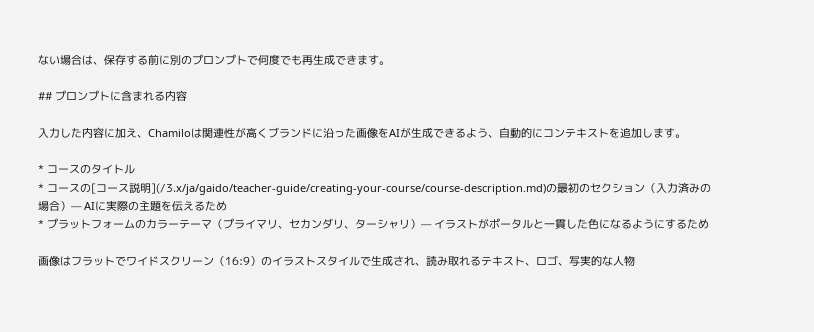ない場合は、保存する前に別のプロンプトで何度でも再生成できます。

## プロンプトに含まれる内容

入力した内容に加え、Chamiloは関連性が高くブランドに沿った画像をAIが生成できるよう、自動的にコンテキストを追加します。

* コースのタイトル
* コースの[コース説明](/3.x/ja/gaido/teacher-guide/creating-your-course/course-description.md)の最初のセクション（入力済みの場合）— AIに実際の主題を伝えるため
* プラットフォームのカラーテーマ（プライマリ、セカンダリ、ターシャリ）— イラストがポータルと一貫した色になるようにするため

画像はフラットでワイドスクリーン（16:9）のイラストスタイルで生成され、読み取れるテキスト、ロゴ、写実的な人物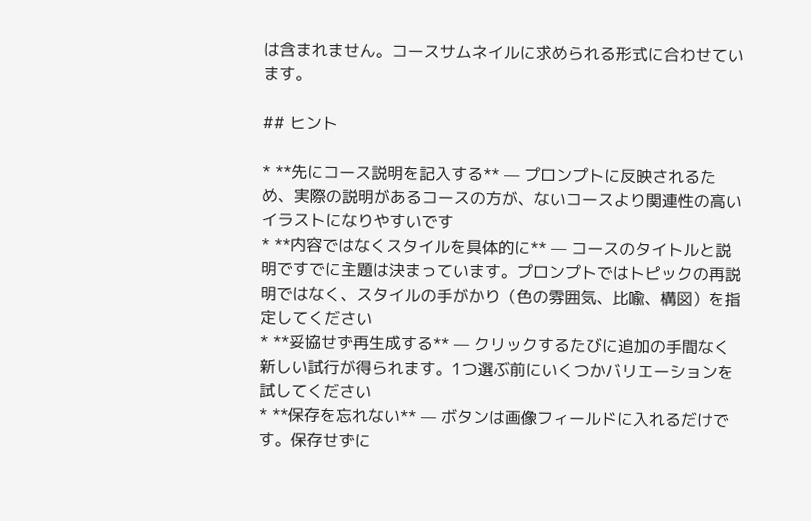は含まれません。コースサムネイルに求められる形式に合わせています。

## ヒント

* **先にコース説明を記入する** — プロンプトに反映されるため、実際の説明があるコースの方が、ないコースより関連性の高いイラストになりやすいです
* **内容ではなくスタイルを具体的に** — コースのタイトルと説明ですでに主題は決まっています。プロンプトではトピックの再説明ではなく、スタイルの手がかり（色の雰囲気、比喩、構図）を指定してください
* **妥協せず再生成する** — クリックするたびに追加の手間なく新しい試行が得られます。1つ選ぶ前にいくつかバリエーションを試してください
* **保存を忘れない** — ボタンは画像フィールドに入れるだけです。保存せずに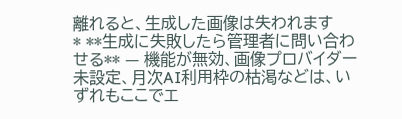離れると、生成した画像は失われます
* **生成に失敗したら管理者に問い合わせる** — 機能が無効、画像プロバイダー未設定、月次AI利用枠の枯渇などは、いずれもここでエ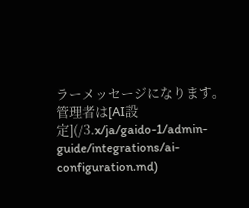ラーメッセージになります。管理者は[AI設定](/3.x/ja/gaido-1/admin-guide/integrations/ai-configuration.md)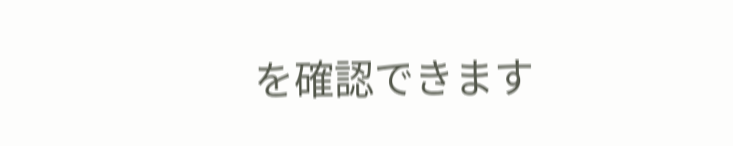を確認できます